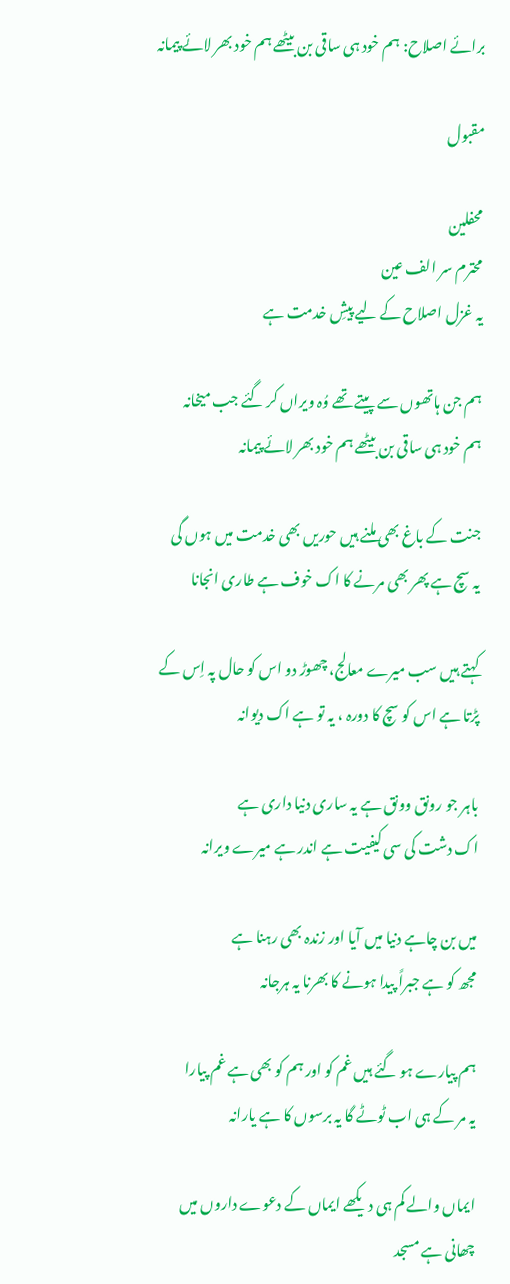برائے اصلاح: ہم خود ہی ساقی بن بیٹھے ہم خود بھر لائے پیمانہ

مقبول

محفلین
محترم سر الف عین
یہ غزل اصلاح کے لیے پیشِ خدمت ہے

ہم جن ہاتھوں سے پیتے تھے وُہ ویراں کر گئے جب میخانہ
ہم خود ہی ساقی بن بیٹھے ہم خود بھر لائے پیمانہ

جنت کے باغ بھی ملنے ہیں حوریں بھی خدمت میں ہوں گی
یہ سچ ہے پھر بھی مرنے کا اک خوف ہے طاری انجانا

کہتے ہیں سب میرے معالج، چھوڑ دو اس کو حال پہ اِس کے
پڑتا ہے اس کو سچ کا دورہ ، یہ تو ہے اک دیوانہ

باہر جو رونق وونق ہے یہ ساری دنیا داری ہے
اک دشت کی سی کیفیت ہے اندر ہے میرے ویرانہ

میں بن چاہے دنیا میں آیا اور زندہ بھی رہنا ہے
مجھ کو ہے جبراً پیدا ہونے کا بھرنا یہ ہرجانہ

ہم پیارے ہو گئے ہیں غم کو اور ہم کو بھی ہے غم پیارا
یہ مر کے ہی اب ٹوٹے گا یہ برسوں کا ہے یارانہ

ایماں والے کم ہی دیکھے ایماں کے دعوے داروں میں
چھانی ہے مسجد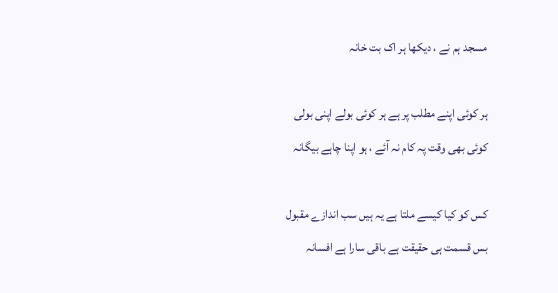مسجد ہم نے ، دیکھا ہر اک بت خانہ

ہر کوئی اپنے مطلب پر ہے ہر کوئی بولے اپنی بولی
کوئی بھی وقت پہ کام نہ آئے ، ہو اپنا چاہے بیگانہ

کس کو کیا کیسے ملتا ہے یہ ہیں سب اندازے مقبول
بس قسمت ہی حقیقت ہے باقی سارا ہے افسانہ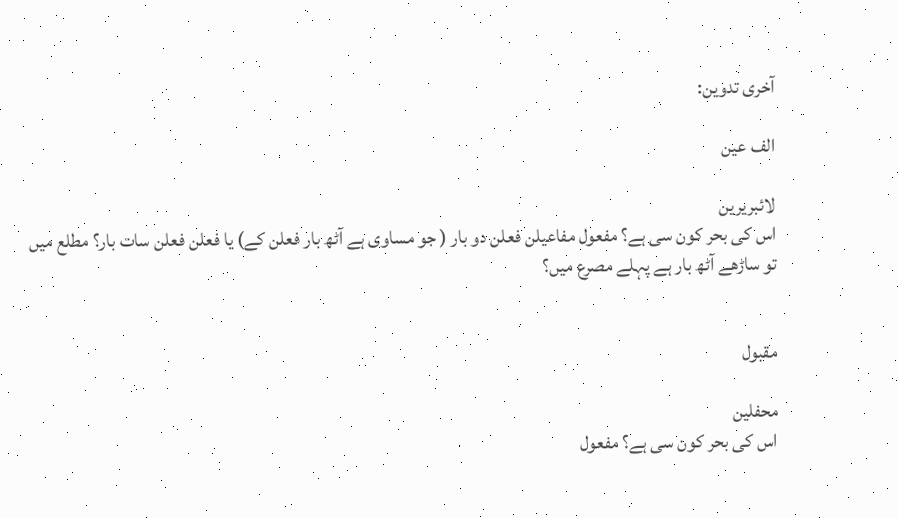آخری تدوین:

الف عین

لائبریرین
اس کی بحر کون سی ہے؟ مفعول مفاعیلن فعلن دو بار ( جو مساوی ہے آٹھ بار فعلن کے) یا فعلن فعلن سات بار؟ مطلع میں تو ساڑھے آٹھ بار ہے پہلے مصرع میں؟


مقبول

محفلین
اس کی بحر کون سی ہے؟ مفعول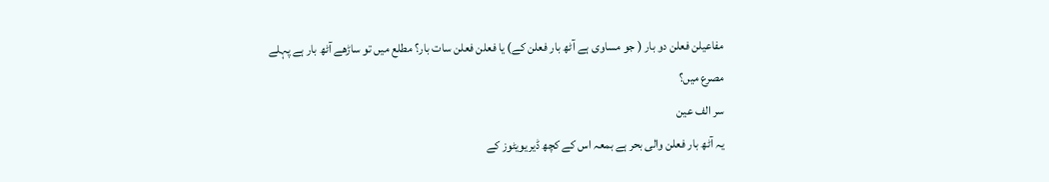مفاعیلن فعلن دو بار ( جو مساوی ہے آٹھ بار فعلن کے) یا فعلن فعلن سات بار؟ مطلع میں تو ساڑھے آٹھ بار ہے پہلے مصرع میں؟
سر الف عین
یہ آٹھ بار فعلن والی بحر ہے بمعہ اس کے کچھ ڈیریویٹوز کے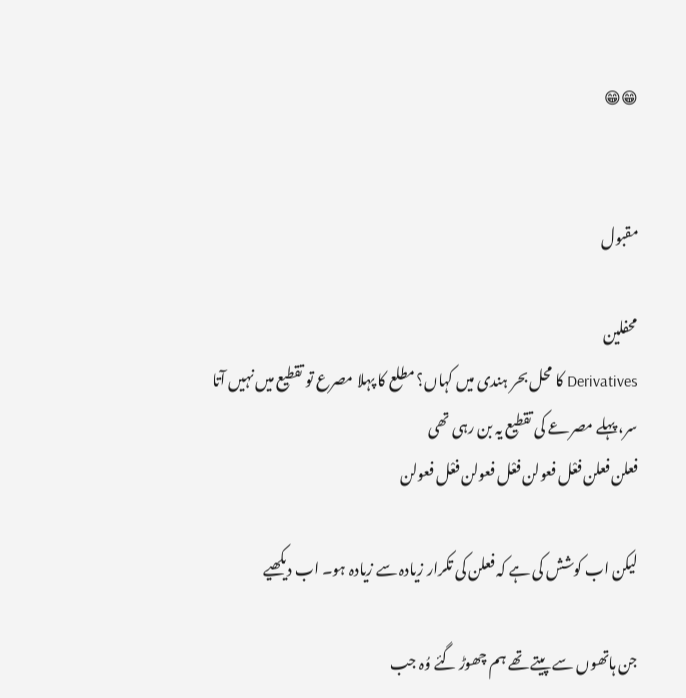😁😁


مقبول

محفلین
Derivatives کا محل بحر ہندی میں کہاں؟ مطلع کا پہلا مصرع تو تقطیع میں نہیں آتا
سر، پہلے مصرعے کی تقطیع یہ بن رہی تھی
فعلن فعلن فعْل فعولن فعْل فعولن فعْل فعولن

لیکن اب کوشش کی ہے کہ فعلن کی تکرار زیادہ سے زیادہ ہو۔ اب دیکھیے

جن ہاتھوں سے پیتے تھے ہم چھوڑ گئے وُہ جب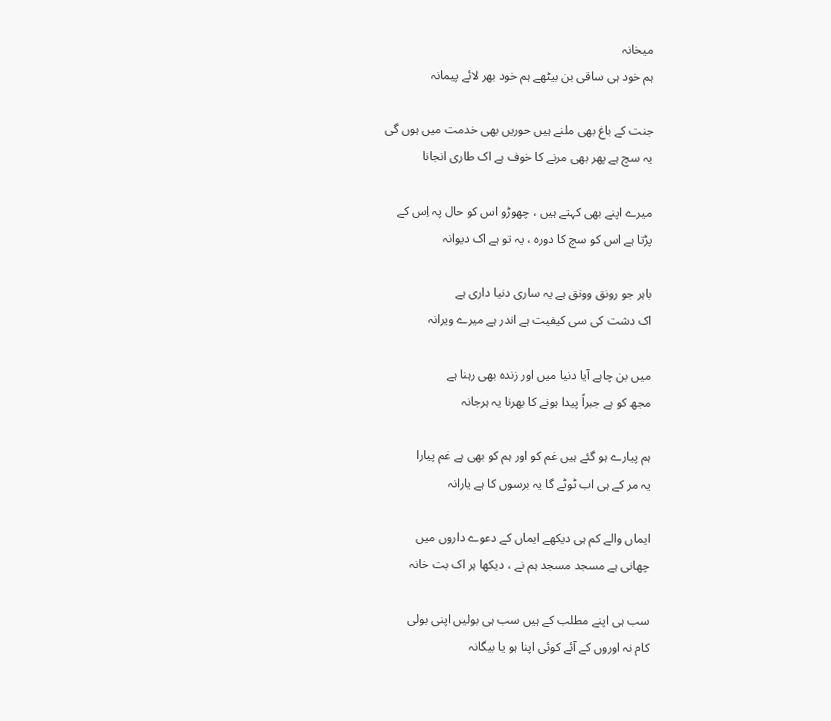میخانہ
ہم خود ہی ساقی بن بیٹھے ہم خود بھر لائے پیمانہ

جنت کے باغ بھی ملنے ہیں حوریں بھی خدمت میں ہوں گی
یہ سچ ہے پھر بھی مرنے کا خوف ہے اک طاری انجانا

میرے اپنے بھی کہتے ہیں ، چھوڑو اس کو حال پہ اِس کے
پڑتا ہے اس کو سچ کا دورہ ، یہ تو ہے اک دیوانہ

باہر جو رونق وونق ہے یہ ساری دنیا داری ہے
اک دشت کی سی کیفیت ہے اندر ہے میرے ویرانہ

میں بن چاہے آیا دنیا میں اور زندہ بھی رہنا ہے
مجھ کو ہے جبراً پیدا ہونے کا بھرنا یہ ہرجانہ

ہم پیارے ہو گئے ہیں غم کو اور ہم کو بھی ہے غم پیارا
یہ مر کے ہی اب ٹوٹے گا یہ برسوں کا ہے یارانہ

ایماں والے کم ہی دیکھے ایماں کے دعوے داروں میں
چھانی ہے مسجد مسجد ہم نے ، دیکھا ہر اک بت خانہ

سب ہی اپنے مطلب کے ہیں سب ہی بولیں اپنی بولی
کام نہ اوروں کے آئے کوئی اپنا ہو یا بیگانہ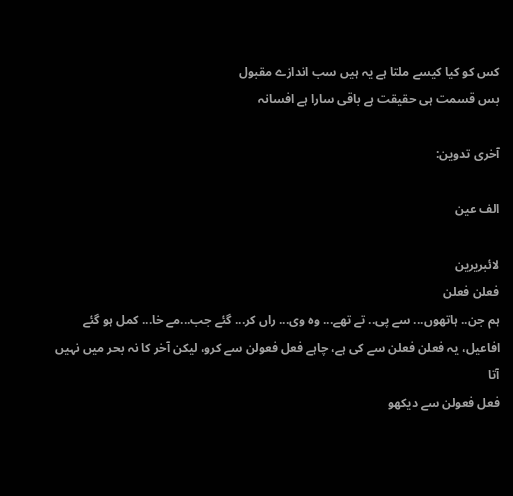کس کو کیا کیسے ملتا ہے یہ ہیں سب اندازے مقبول
بس قسمت ہی حقیقت ہے باقی سارا ہے افسانہ

آخری تدوین:

الف عین

لائبریرین
فعلن فعلن
ہم جن.. ہاتھوں... سے پی.. تے تھے... وہ وی... راں کر... گئے جب...مے خا... کمل ہو گئے افاعیل، یہ فعلن فعلن سے کی ہے، چاہے فعل فعولن سے کرو، لیکن آخر کا نہ بحر میں نہیں آتا
فعل فعولن سے دیکھو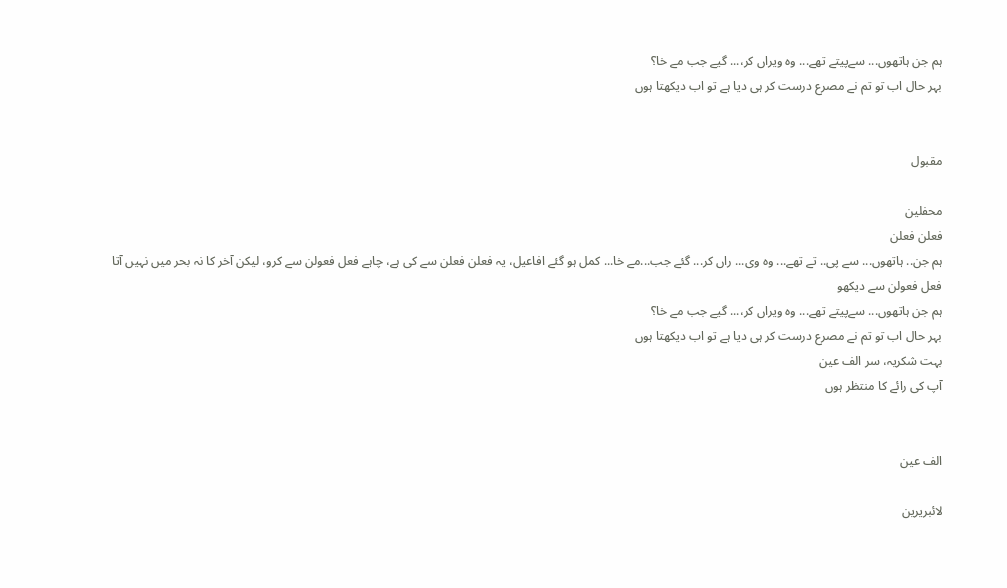ہم جن ہاتھوں... سےپیتے تھے... وہ ویراں کر،... گیے جب مے خا؟
بہر حال اب تو تم نے مصرع درست کر ہی دیا ہے تو اب دیکھتا ہوں


مقبول

محفلین
فعلن فعلن
ہم جن.. ہاتھوں... سے پی.. تے تھے... وہ وی... راں کر... گئے جب...مے خا... کمل ہو گئے افاعیل، یہ فعلن فعلن سے کی ہے، چاہے فعل فعولن سے کرو، لیکن آخر کا نہ بحر میں نہیں آتا
فعل فعولن سے دیکھو
ہم جن ہاتھوں... سےپیتے تھے... وہ ویراں کر،... گیے جب مے خا؟
بہر حال اب تو تم نے مصرع درست کر ہی دیا ہے تو اب دیکھتا ہوں
بہت شکریہ، سر الف عین
آپ کی رائے کا منتظر ہوں


الف عین

لائبریرین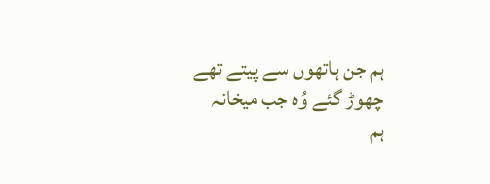ہم جن ہاتھوں سے پیتے تھے چھوڑ گئے وُہ جب میخانہ
ہم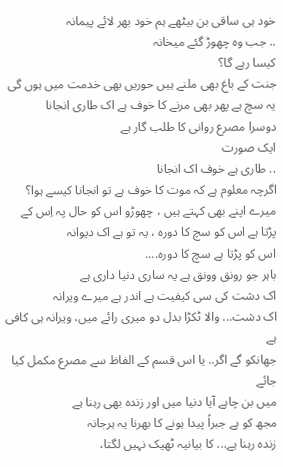خود ہی ساقی بن بیٹھے ہم خود بھر لائے پیمانہ
.. جب وہ چھوڑ گئے میخانہ
کیسا رہے گا؟
جنت کے باغ بھی ملنے ہیں حوریں بھی خدمت میں ہوں گی
یہ سچ ہے پھر بھی مرنے کا خوف ہے اک طاری انجانا
دوسرا مصرع روانی کا طلب گار ہے
ایک صورت
.. طاری ہے خوف اک انجانا
اگرچہ معلوم ہے کہ موت کا خوف ہے تو انجانا کیسے ہوا؟
میرے اپنے بھی کہتے ہیں ، چھوڑو اس کو حال پہ اِس کے
پڑتا ہے اس کو سچ کا دورہ ، یہ تو ہے اک دیوانہ
اس کو پڑتا ہے سچ کا دورہ....
باہر جو رونق وونق ہے یہ ساری دنیا داری ہے
اک دشت کی سی کیفیت ہے اندر ہے میرے ویرانہ
اک دشت... والا ٹکڑا بدل دو میری رائے میں، ویرانہ ہی کافی ہے
جھانکو گے اگر.. یا اس قسم کے الفاظ سے مصرع مکمل کیا جائے
میں بن چاہے آیا دنیا میں اور زندہ بھی رہنا ہے
مجھ کو ہے جبراً پیدا ہونے کا بھرنا یہ ہرجانہ
زندہ رہنا ہے... کا بیانیہ ٹھیک نہیں لگتا،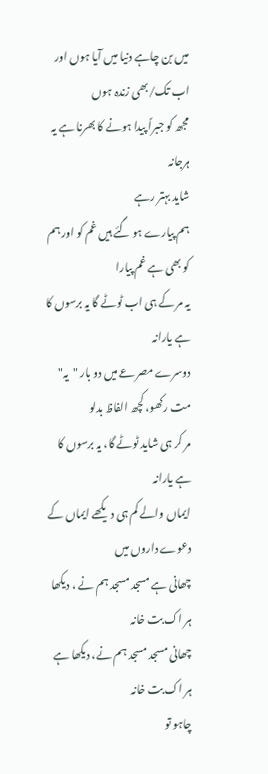میں بن چاہے دنیا میں آیا ہوں اور اب تک/بھی زندہ ہوں
مجھ کو جبراً پیدا ہونے کا بھرنا ہے یہ ہرجانہ
شاید بہتر رہے
ہم پیارے ہو گئے ہیں غم کو اور ہم کو بھی ہے غم پیارا
یہ مر کے ہی اب ٹوٹے گا یہ برسوں کا ہے یارانہ
دوسرے مصرعے میں دو بار "یہ" مت رکھو، کچھ الفاظ بدلو
مر کر ہی شاید ٹوٹے گا، یہ برسوں کا ہے یارانہ
ایماں والے کم ہی دیکھے ایماں کے دعوے داروں میں
چھانی ہے مسجد مسجد ہم نے ، دیکھا ہر اک بت خانہ
چھانی مسجد مسجد ہم نے، دیکھا ہے ہر اک بت خانہ
چاہو تو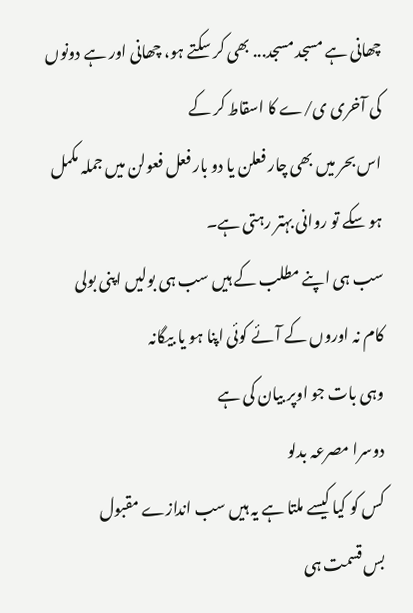چھانی ہے مسجد مسجد... بھی کر سکتے ہو، چھانی اور ہے دونوں کی آخری ی/ے کا اسقاط کر کے
اس بحر میں بھی چار فعلن یا دو بار فعل فعولن میں جملہ مکمل ہو سکے تو روانی بہتر رہتی ہے۔
سب ہی اپنے مطلب کے ہیں سب ہی بولیں اپنی بولی
کام نہ اوروں کے آئے کوئی اپنا ہو یا بیگانہ
وہی بات جو اوپر بیان کی ہے
دوسرا مصرعہ بدلو
کس کو کیا کیسے ملتا ہے یہ ہیں سب اندازے مقبول
بس قسمت ہی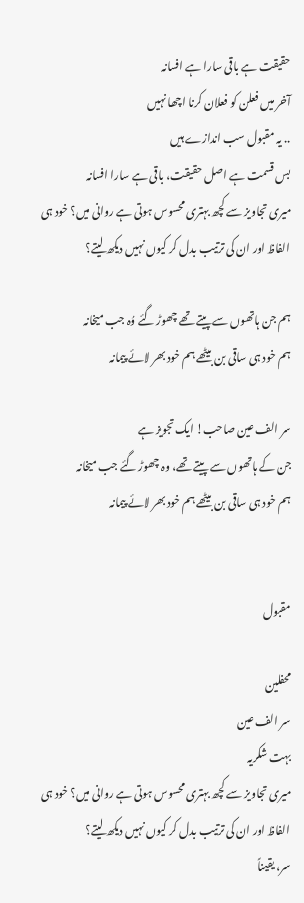حقیقت ہے باقی سارا ہے افسانہ
آخر میں فعلن کو فعلان کرنا اچھا نہیں
.. یہ مقبول سب اندازے ہیں
بس قسمت ہے اصل حقیقت، باقی ہے سارا افسانہ
میری تجاویز سے کچھ بہتری محسوس ہوتی ہے روانی میں؟ خود ہی الفاظ اور ان کی ترتیب بدل کر کیوں نہیں دیکھ لیتے؟

ہم جن ہاتھوں سے پیتے تھے چھوڑ گئے وُہ جب میخانہ
ہم خود ہی ساقی بن بیٹھے ہم خود بھر لائے پیمانہ

سر الف عین صاحب! ایک تجویز ہے
جن کے ہاتھوں سے پیتے تھے، وہ چھوڑ گئے جب میخانہ
ہم خود ہی ساقی بن بیٹھے ہم خود بھر لائے پیمانہ


مقبول

محفلین
سر الف عین
بہت شکریہ
میری تجاویز سے کچھ بہتری محسوس ہوتی ہے روانی میں؟ خود ہی الفاظ اور ان کی ترتیب بدل کر کیوں نہیں دیکھ لیتے؟
سر، یقیناً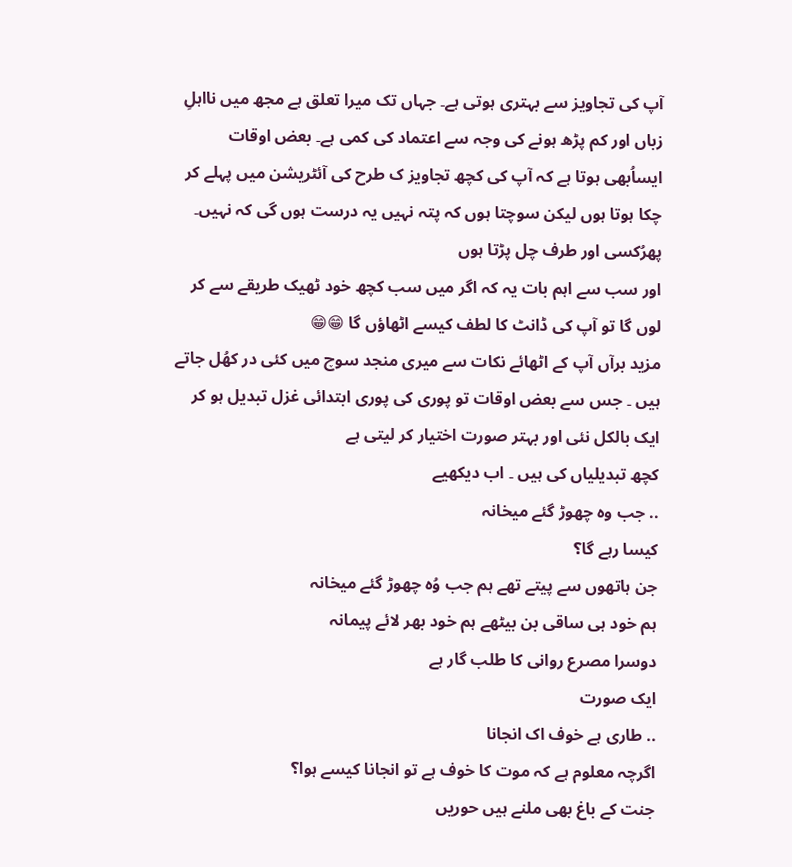آپ کی تجاویز سے بہتری ہوتی ہے۔ جہاں تک میرا تعلق ہے مجھ میں نااہلِ زباں اور کم پڑھ ہونے کی وجہ سے اعتماد کی کمی ہے۔ بعض اوقات ایساُبھی ہوتا ہے کہ آپ کی کچھ تجاویز ک طرح کی آئٹریشن میں پہلے کر چکا ہوتا ہوں لیکن سوچتا ہوں کہ پتہ نہیں یہ درست ہوں گی کہ نہیں۔ پھرُکسی اور طرف چل پڑتا ہوں
اور سب سے اہم بات یہ کہ اگر میں سب کچھ خود ٹھیک طریقے سے کر لوں گا تو آپ کی ڈانٹ کا لطف کیسے اٹھاؤں گا 😁😁
مزید برآں آپ کے اٹھائے نکات سے میری منجد سوچ میں کئی در کھُل جاتے ہیں ۔ جس سے بعض اوقات تو پوری کی پوری ابتدائی غزل تبدیل ہو کر ایک بالکل نئی اور بہتر صورت اختیار کر لیتی ہے
کچھ تبدیلیاں کی ہیں ۔ اب دیکھیے
.. جب وہ چھوڑ گئے میخانہ
کیسا رہے گا؟
جن ہاتھوں سے پیتے تھے ہم جب وُہ چھوڑ گئے میخانہ
ہم خود ہی ساقی بن بیٹھے ہم خود بھر لائے پیمانہ
دوسرا مصرع روانی کا طلب گار ہے
ایک صورت
.. طاری ہے خوف اک انجانا
اگرچہ معلوم ہے کہ موت کا خوف ہے تو انجانا کیسے ہوا؟
جنت کے باغ بھی ملنے ہیں حوریں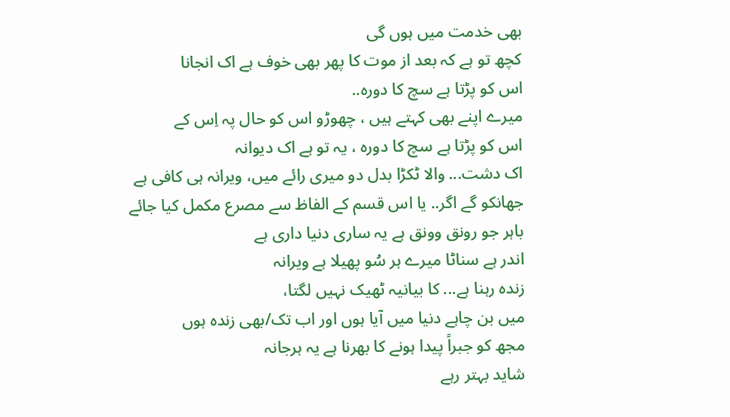بھی خدمت میں ہوں گی
کچھ تو ہے کہ بعد از موت کا پھر بھی خوف ہے اک انجانا
اس کو پڑتا ہے سچ کا دورہ..
میرے اپنے بھی کہتے ہیں ، چھوڑو اس کو حال پہ اِس کے
اس کو پڑتا ہے سچ کا دورہ ، یہ تو ہے اک دیوانہ
اک دشت... والا ٹکڑا بدل دو میری رائے میں، ویرانہ ہی کافی ہے
جھانکو گے اگر.. یا اس قسم کے الفاظ سے مصرع مکمل کیا جائے
باہر جو رونق وونق ہے یہ ساری دنیا داری ہے
اندر ہے سناٹا میرے ہر سُو پھیلا ہے ویرانہ
زندہ رہنا ہے... کا بیانیہ ٹھیک نہیں لگتا،
میں بن چاہے دنیا میں آیا ہوں اور اب تک/بھی زندہ ہوں
مجھ کو جبراً پیدا ہونے کا بھرنا ہے یہ ہرجانہ
شاید بہتر رہے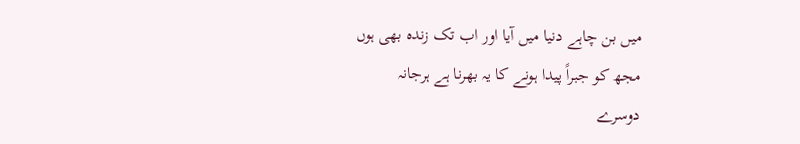میں بن چاہے دنیا میں آیا اور اب تک زندہ بھی ہوں
مجھ کو جبراً پیدا ہونے کا یہ بھرنا ہے ہرجانہ
دوسرے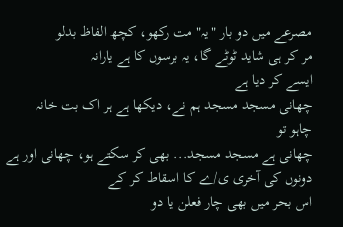مصرعے میں دو بار "یہ" مت رکھو، کچھ الفاظ بدلو
مر کر ہی شاید ٹوٹے گا، یہ برسوں کا ہے یارانہ
ایسے کر دیا ہے
چھانی مسجد مسجد ہم نے، دیکھا ہے ہر اک بت خانہ
چاہو تو
چھانی ہے مسجد مسجد... بھی کر سکتے ہو، چھانی اور ہے دونوں کی آخری ی/ے کا اسقاط کر کے
اس بحر میں بھی چار فعلن یا دو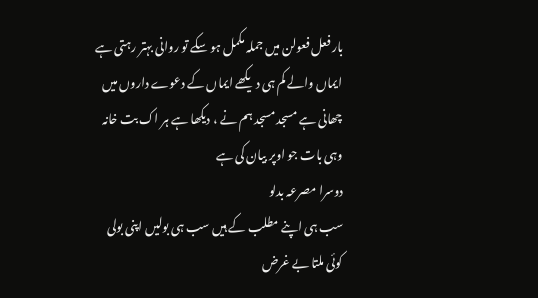بار فعل فعولن میں جملہ مکمل ہو سکے تو روانی بہتر رہتی ہے
ایماں والے کم ہی دیکھے ایماں کے دعوے داروں میں
چھانی ہے مسجد مسجد ہم نے ، دیکھا ہے ہر اک بت خانہ
وہی بات جو اوپر بیان کی ہے
دوسرا مصرعہ بدلو
سب ہی اپنے مطلب کے ہیں سب ہی بولیں اپنی بولی
کوئی ملتا بے غرض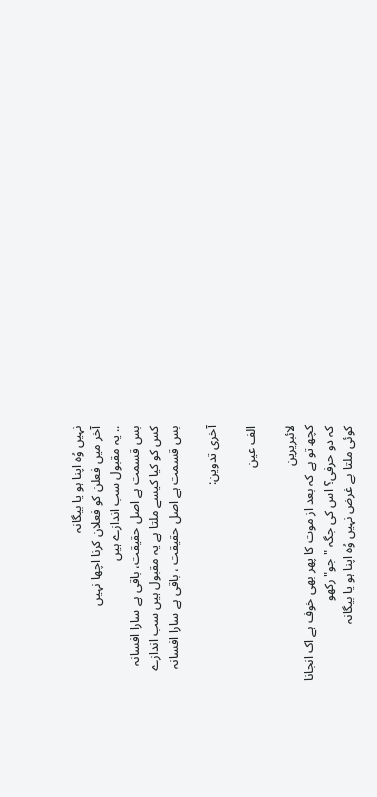نہیں وُہ اپنا ہو یا بیگانہ
آخر میں فعلن کو فعلان کرنا اچھا نہیں
.. یہ مقبول سب اندازے ہیں
بس قسمت ہے اصل حقیقت، باقی ہے سارا افسانہ
کس کو کیا کیسے ملتا ہے یہ مقبول ہیں سب اندازے
بس قسمت ہے اصل حقیقت ، باقی ہے سارا افسانہ

آخری تدوین:

الف عین

لائبریرین
کچھ تو ہے کہ بعد از موت کا پھر بھی خوف ہے اک انجانا
کہ دو حرفی؟ اس کی جگہ "جو" رکھو
کوئی ملتا بے غرض نہیں وُہ اپنا ہو یا بیگانہ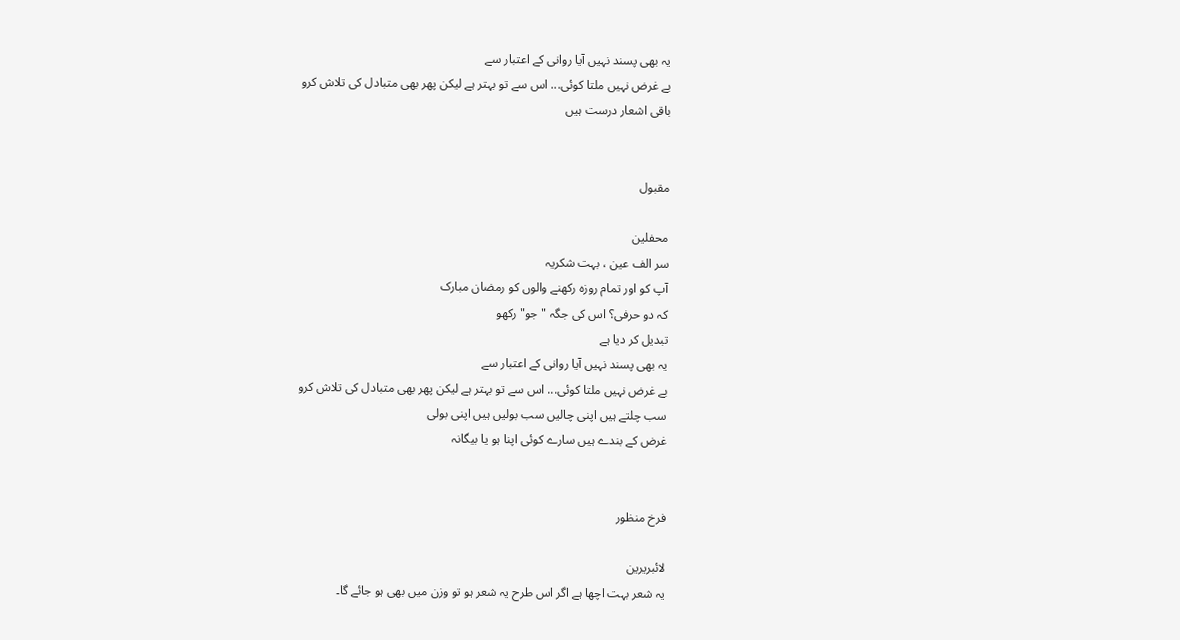یہ بھی پسند نہیں آیا روانی کے اعتبار سے
بے غرض نہیں ملتا کوئی... اس سے تو بہتر ہے لیکن پھر بھی متبادل کی تلاش کرو
باقی اشعار درست ہیں


مقبول

محفلین
سر الف عین ، بہت شکریہ
آپ کو اور تمام روزہ رکھنے والوں کو رمضان مبارک
کہ دو حرفی؟ اس کی جگہ "جو" رکھو
تبدیل کر دیا ہے
یہ بھی پسند نہیں آیا روانی کے اعتبار سے
بے غرض نہیں ملتا کوئی... اس سے تو بہتر ہے لیکن پھر بھی متبادل کی تلاش کرو
سب چلتے ہیں اپنی چالیں سب بولیں ہیں اپنی بولی
غرض کے بندے ہیں سارے کوئی اپنا ہو یا بیگانہ


فرخ منظور

لائبریرین
یہ شعر بہت اچھا ہے اگر اس طرح یہ شعر ہو تو وزن میں بھی ہو جائے گا۔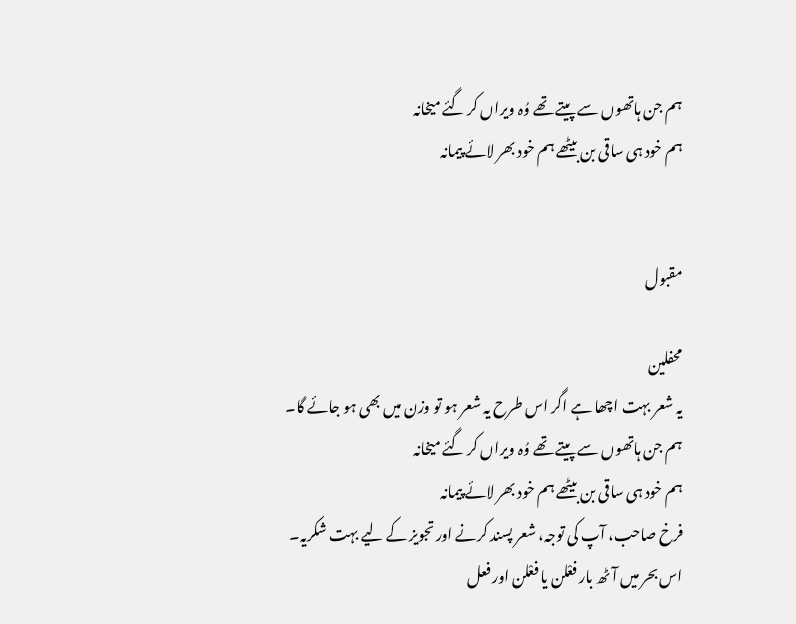ہم جن ہاتھوں سے پیتے تھے وُہ ویراں کر گئے میخانہ
ہم خود ہی ساقی بن بیٹھے ہم خود بھر لائے پیمانہ


مقبول

محفلین
یہ شعر بہت اچھا ہے اگر اس طرح یہ شعر ہو تو وزن میں بھی ہو جائے گا۔
ہم جن ہاتھوں سے پیتے تھے وُہ ویراں کر گئے میخانہ
ہم خود ہی ساقی بن بیٹھے ہم خود بھر لائے پیمانہ
فرخ صاحب، آپ کی توجہ، شعر پسند کرنے اور تجویز کے لیے بہت شکریہ۔
اس بحر میں آٹھ بار فعْلن یا فعْلن اور فعل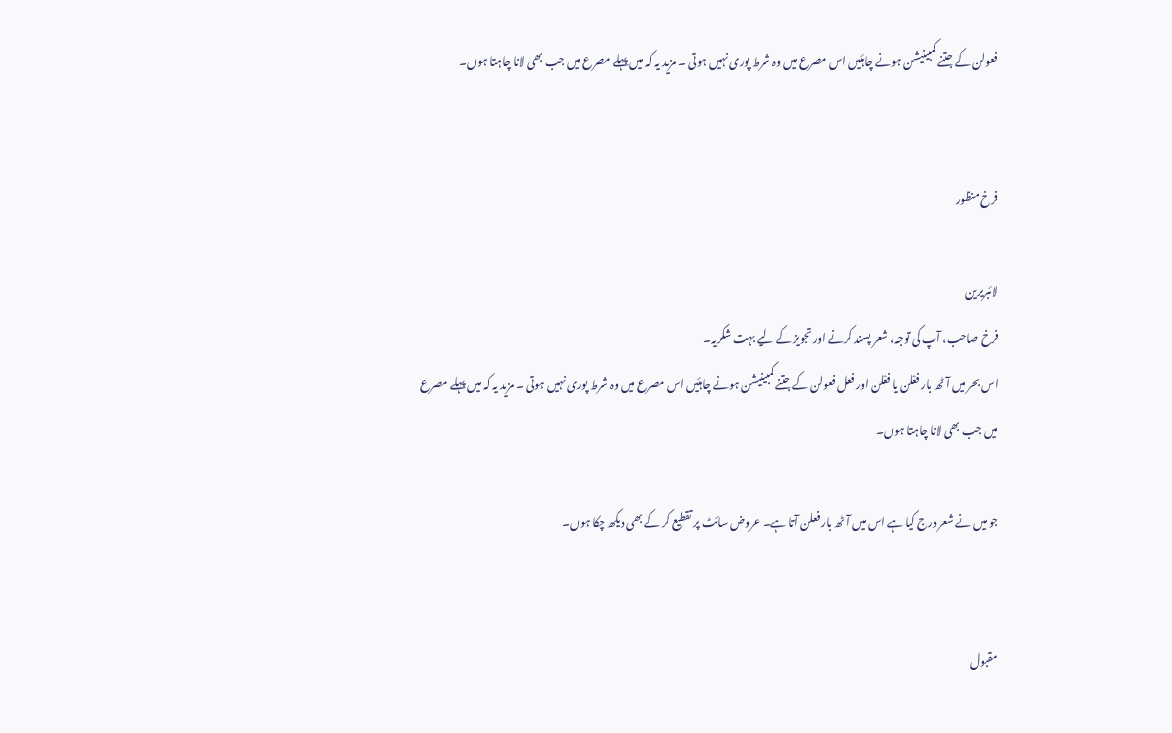فعولن کے جتنے کمبینیشن ہونے چاہئیں اس مصرع میں وہ شرط پوری نہیں ہوتی ۔ مزید یہ کہ میں پہلے مصرع میں جب بھی لانا چاہتا ہوں۔


فرخ منظور

لائبریرین
فرخ صاحب، آپ کی توجہ، شعر پسند کرنے اور تجویز کے لیے بہت شکریہ۔
اس بحر میں آٹھ بار فعْلن یا فعْلن اور فعل فعولن کے جتنے کمبینیشن ہونے چاہئیں اس مصرع میں وہ شرط پوری نہیں ہوتی ۔ مزید یہ کہ میں پہلے مصرع میں جب بھی لانا چاہتا ہوں۔

جو میں نے شعر درج کیا ہے اس میں آٹھ بار فعلن آتا ہے۔ عروض سائٹ پر تقطیع کر کے بھی دیکھ چکا ہوں۔


مقبول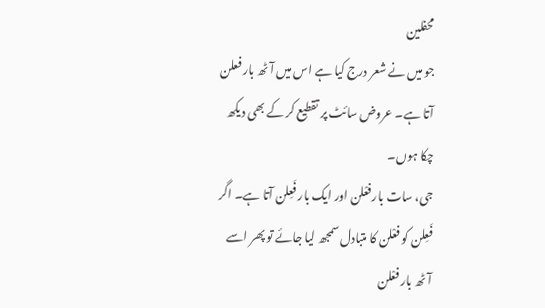محفلین
جو میں نے شعر درج کیا ہے اس میں آٹھ بار فعلن آتا ہے۔ عروض سائٹ پر تقطیع کر کے بھی دیکھ چکا ہوں۔
جی، سات بارفعْلن اور ایک بار فَعِلن آتا ہے۔ اگر فَعِلن کو فعْلن کا متبادل سمجھ لیا جائے تو پھر اسے آٹھ بار فعْلن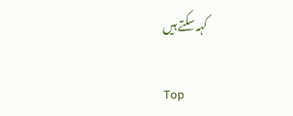کہہ سکتے ہیں

Top